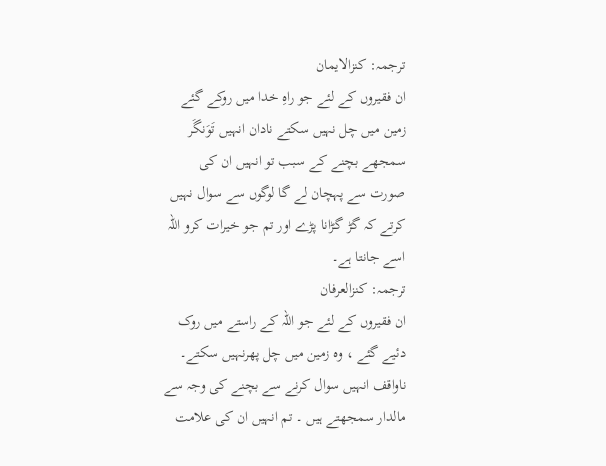ترجمہ: کنزالایمان
ان فقیروں کے لئے جو راہِ خدا میں روکے گئے زمین میں چل نہیں سکتے نادان انہیں تَوَنگَر سمجھے بچنے کے سبب تو انہیں ان کی صورت سے پہچان لے گا لوگوں سے سوال نہیں کرتے کہ گڑ گڑانا پڑے اور تم جو خیرات کرو اللہ اسے جانتا ہے۔
ترجمہ: کنزالعرفان
ان فقیروں کے لئے جو اللہ کے راستے میں روک دئیے گئے ، وہ زمین میں چل پھرنہیں سکتے۔ ناواقف انہیں سوال کرنے سے بچنے کی وجہ سے مالدار سمجھتے ہیں ۔ تم انہیں ان کی علامت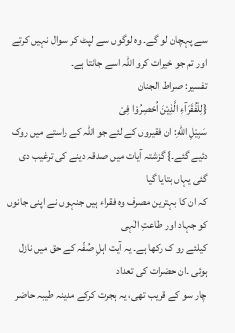سے پہچان لو گے۔ وہ لوگوں سے لپٹ کر سوال نہیں کرتے اور تم جو خیرات کرو اللہ اسے جانتا ہے۔
تفسیر: صراط الجنان
{لِلْفُقَرَآءِ الَّذِیْنَ اُحْصِرُوْا فِیْ
سَبِیْلِ اللّٰهِ: ان فقیروں کے لئے جو اللہ کے راستے میں روک
دئیے گئے۔} گزشتہ آیات میں صدقہ دینے کی ترغیب دی گئی یہاں بتایا گیا
کہ ان کا بہترین مصرف وہ فقراء ہیں جنہوں نے اپنی جانوں کو جہاد اور طاعتِ الٰہی
کیلئے رو ک رکھا ہے۔ یہ آیت اہلِ صُفّہ کے حق میں نازل ہوئی ۔ان حضرات کی تعداد
چار سو کے قریب تھی، یہ ہجرت کرکے مدینہ طیبہ حاضر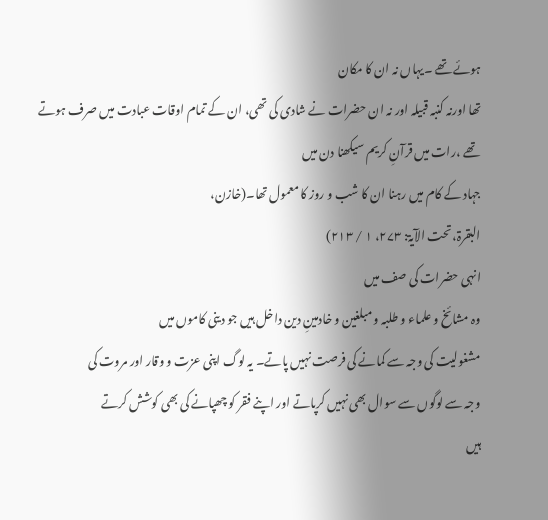ہوئے تھے ۔یہاں نہ ان کا مکان
تھا اورنہ کنبہ قبیلہ اور نہ ان حضرات نے شادی کی تھی، ان کے تمام اوقات عبادت میں صرف ہوتے تھے ،رات میں قرآنِ کریم سیکھنا دن میں
جہاد کے کام میں رہنا ان کا شب و روز کا معمول تھا۔(خازن،
البقرۃ، تحت الآیۃ: ۲۷۳، ۱ / ۲۱۳)
انہی حضرات کی صف میں
وہ مشائخ و علماء و طلبہ و مبلغین و خادمینِ دین داخل ہیں جو دینی کاموں میں
مشغولیت کی وجہ سے کمانے کی فرصت نہیں پاتے۔ یہ لوگ اپنی عزت و وقار اور مروت کی
وجہ سے لوگوں سے سوال بھی نہیں کرپاتے اور اپنے فقر کو چھپانے کی بھی کوشش کرتے
ہیں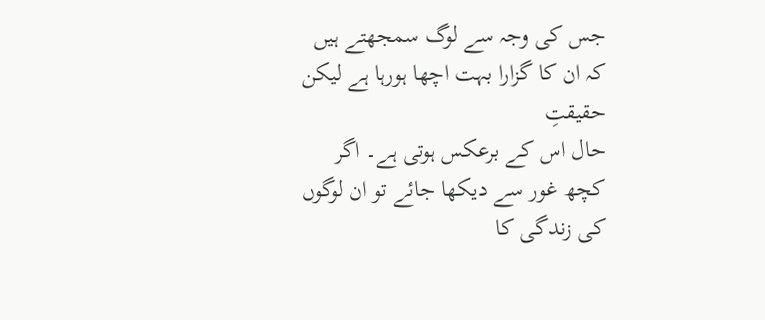جس کی وجہ سے لوگ سمجھتے ہیں کہ ان کا گزارا بہت اچھا ہورہا ہے لیکن حقیقتِ
حال اس کے برعکس ہوتی ہے۔ اگر کچھ غور سے دیکھا جائے تو ان لوگوں کی زندگی کا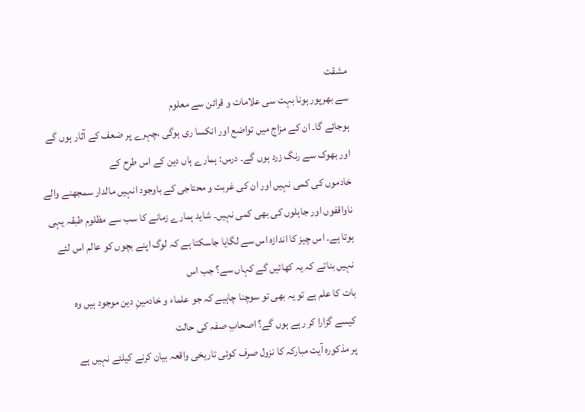مشقت
سے بھرپور ہونا بہت سی علامات و قرائن سے معلوم
ہوجائے گا۔ ان کے مزاج میں تواضع اور انکسا ری ہوگی ،چہرے پر ضعف کے آثار ہوں گے
اور بھوک سے رنگ زرد ہوں گے۔ درس: ہمارے ہاں دین کے اس طرح کے
خادموں کی کمی نہیں اور ان کی غربت و محتاجی کے باوجود انہیں مالدار سمجھنے والے
ناواقفوں اور جاہلوں کی بھی کمی نہیں۔ شاید ہمارے زمانے کا سب سے مظلوم طبقہ یہی
ہوتا ہے۔ اس چیز کا اندازہ اس سے لگایا جاسکتا ہے کہ لوگ اپنے بچوں کو عالم اس لئے
نہیں بناتے کہ یہ کھائیں گے کہاں سے؟ جب اس
بات کا علم ہے تو یہ بھی تو سوچنا چاہیے کہ جو علماء و خادمینِ دین موجود ہیں وہ
کیسے گزارا کر رہے ہوں گے؟ اصحابِ صفہ کی حالت
پر مذکورہ آیت مبارکہ کا نزول صرف کوئی تاریخی واقعہ بیان کرنے کیلئے نہیں ہے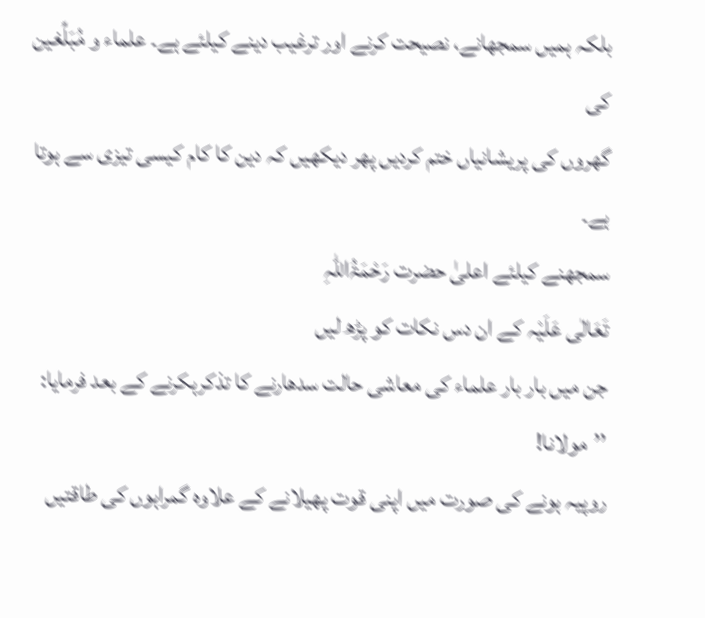بلکہ ہمیں سمجھانے، نصیحت کرنے اور ترغیب دینے کیلئے ہے۔ علماء و مُبَلِّغین کی
گھروں کی پریشانیاں ختم کردیں پھر دیکھیں کہ دین کا کام کیسی تیزی سے ہوتا ہے۔
سمجھنے کیلئے اعلیٰ حضرت رَحْمَۃُاللہِ
تَعَالٰی عَلَیْہ کے ان دس نکات کو پڑھ لیں
جن میں بار بار علماء کی معاشی حالت سدھارنے کا تذکرہکرنے کے بعد فرمایا: ’’مولانا!
روپیہ ہونے کی صورت میں اپنی قوت پھیلانے کے علاوہ گمراہوں کی طاقتیں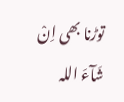توڑنا بھی اِنْ شَآءَ اللہ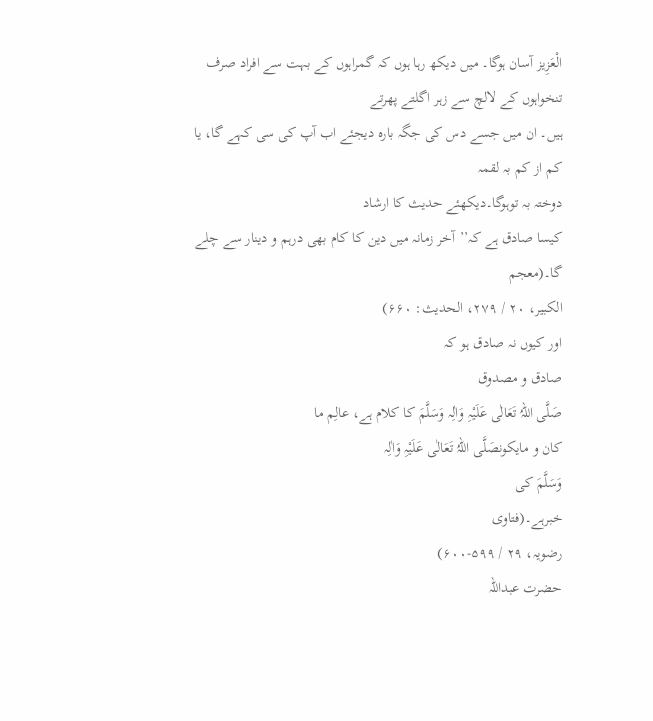الْعَزِیز آسان ہوگا۔ میں دیکھ رہا ہوں کہ گمراہوں کے بہت سے افراد صرف
تنخواہوں کے لالچ سے زہر اگلتے پھرتے
ہیں۔ ان میں جسے دس کی جگہ بارہ دیجئے اب آپ کی سی کہے گا، یا کم از کم بہ لقمہ
دوختہ بہ توہوگا۔دیکھئے حدیث کا ارشاد
کیسا صادق ہے کہ’’آخر زمانہ میں دین کا کام بھی درہم و دینار سے چلے گا۔(معجم
الکبیر، ۲۰ / ۲۷۹، الحدیث: ۶۶۰)
اور کیوں نہ صادق ہو کہ
صادق و مصدوق
صَلَّی اللہُ تَعَالٰی عَلَیْہِ وَاٰلِہ وَسَلَّمَ کا کلام ہے، عالِم ما
کان و مایکونصَلَّی اللہُ تَعَالٰی عَلَیْہِ وَاٰلِہ
وَسَلَّمَ کی
خبرہے۔(فتاوی
رضویہ، ۲۹ / ۵۹۹-۶۰۰)
حضرت عبداللہ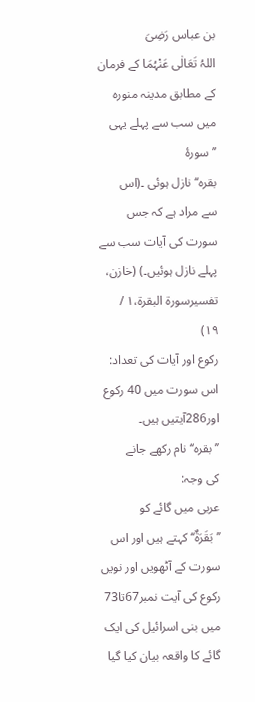بن عباس رَضِیَ
اللہُ تَعَالٰی عَنْہُمَا کے فرمان کے مطابق مدینہ منورہ میں سب سے پہلے یہی ’’سورۂ
بقرہ‘‘ نازل ہوئی ۔(اس
سے مراد ہے کہ جس سورت کی آیات سب سے پہلے نازل ہوئیں۔) (خازن، تفسیرسورۃ البقرۃ،۱ /
۱۹)
رکوع اور آیات کی تعداد:
اس سورت میں 40 رکوع
اور286آیتیں ہیں۔
’’بقرہ‘‘ نام رکھے جانے
کی وجہ:
عربی میں گائے کو
’’ بَقَرَۃٌ‘‘کہتے ہیں اور اس
سورت کے آٹھویں اور نویں رکوع کی آیت نمبر67تا73 میں بنی اسرائیل کی ایک
گائے کا واقعہ بیان کیا گیا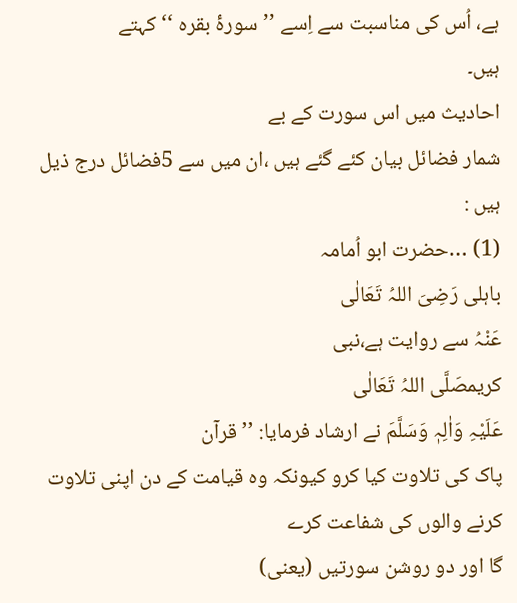ہے، اُس کی مناسبت سے اِسے ’’سورۂ بقرہ ‘‘کہتے
ہیں۔
احادیث میں اس سورت کے بے
شمار فضائل بیان کئے گئے ہیں ،ان میں سے 5فضائل درج ذیل ہیں :
(1) …حضرت ابو اُمامہ
باہلی رَضِیَ اللہُ تَعَالٰی
عَنْہُ سے روایت ہے،نبی
کریمصَلَّی اللہُ تَعَالٰی
عَلَیْہِ وَاٰلِہٖ وَسَلَّمَ نے ارشاد فرمایا: ’’قرآن
پاک کی تلاوت کیا کرو کیونکہ وہ قیامت کے دن اپنی تلاوت کرنے والوں کی شفاعت کرے
گا اور دو روشن سورتیں (یعنی)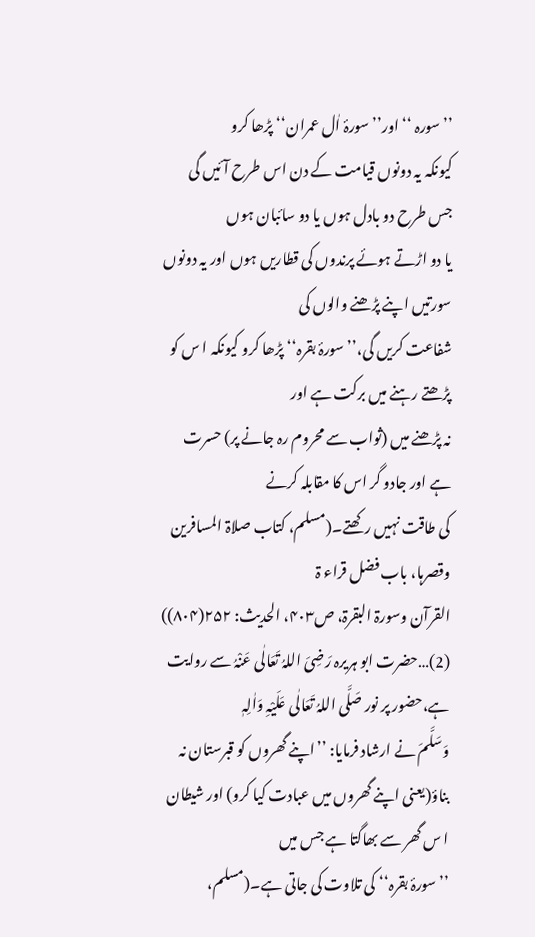’’سورہ ‘‘اور’’سورۂ اٰل عمران‘‘ پڑھا کرو
کیونکہ یہ دونوں قیامت کے دن اس طرح آئیں گی جس طرح دو بادل ہوں یا دو سائبان ہوں
یا دو اڑتے ہوئے پرندوں کی قطاریں ہوں اور یہ دونوں سورتیں اپنے پڑھنے والوں کی
شفاعت کریں گی،’’سورۂ بقرہ‘‘ پڑھا کرو کیونکہ ا س کو پڑھتے رہنے میں برکت ہے اور
نہ پڑھنے میں (ثواب سے محروم رہ جانے پر) حسرت ہے اور جادو گر اس کا مقابلہ کرنے
کی طاقت نہیں رکھتے۔(مسلم، کتاب صلاۃ المسافرین وقصرہا، باب فضل قراء ۃ
القرآن وسورۃ البقرۃ، ص۴۰۳، الحدیث: ۲۵۲(۸۰۴))
(2)…حضرت ابو ہریرہ رَضِیَ اللہُ تَعَالٰی عَنْہُ سے روایت ہے،حضور پر نور صَلَّی اللہُ تَعَالٰی عَلَیْہِ وَاٰلِہٖ
وَسَلَّمَ نے ارشاد فرمایا: ’’اپنے گھروں کو قبرستان نہ
بناؤ(یعنی اپنے گھروں میں عبادت کیا کرو) اور شیطان ا س گھر سے بھاگتا ہے جس میں
’’سورۂ بقرہ‘‘ کی تلاوت کی جاتی ہے۔(مسلم،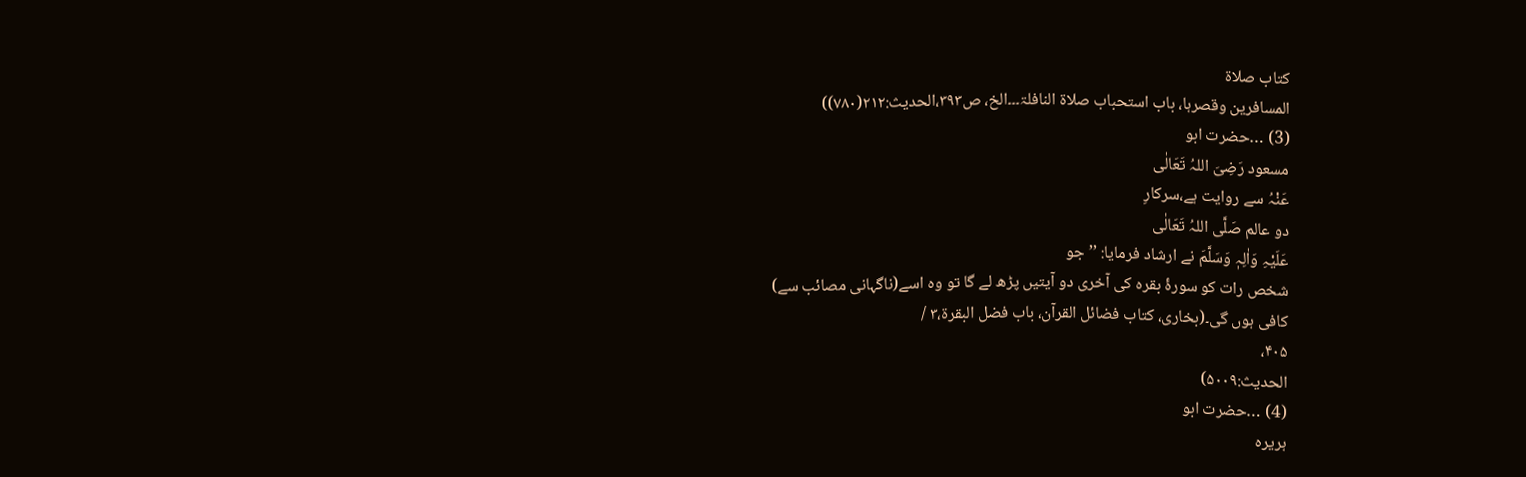کتاب صلاۃ
المسافرین وقصرہا، باب استحباب صلاۃ النافلۃ۔۔۔الخ، ص۳۹۳،الحدیث:۲۱۲(۷۸۰))
(3) …حضرت ابو
مسعود رَضِیَ اللہُ تَعَالٰی
عَنْہُ سے روایت ہے،سرکارِ
دو عالم صَلَّی اللہُ تَعَالٰی
عَلَیْہِ وَاٰلِہٖ وَسَلَّمَ نے ارشاد فرمایا: ’’جو
شخص رات کو سورۂ بقرہ کی آخری دو آیتیں پڑھ لے گا تو وہ اسے(ناگہانی مصائب سے)
کافی ہوں گی۔(بخاری، کتاب فضائل القرآن، باب فضل البقرۃ،۳ /
۴۰۵،
الحدیث:۵۰۰۹)
(4) …حضرت ابو
ہریرہ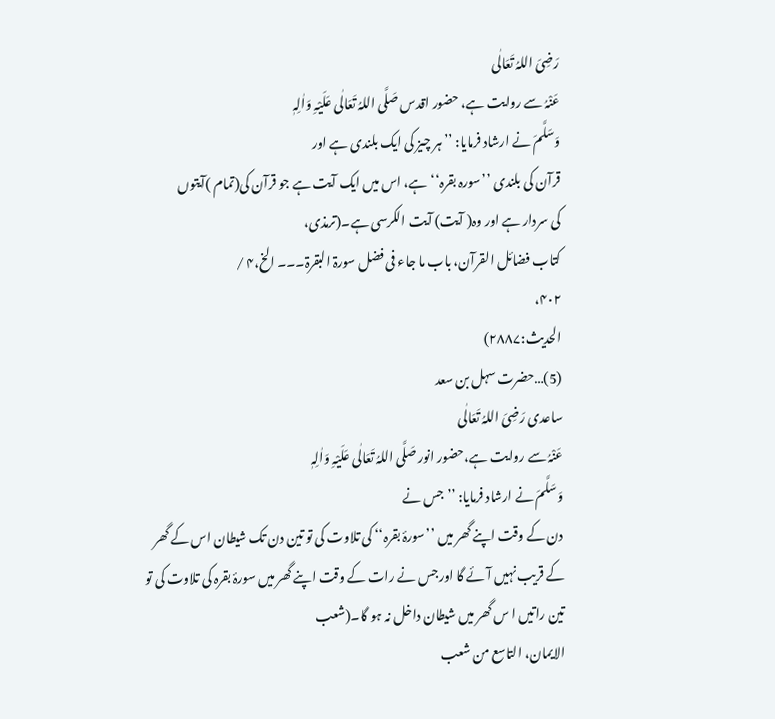رَضِیَ اللہُ تَعَالٰی
عَنْہُ سے روایت ہے، حضور اقدس صَلَّی اللہُ تَعَالٰی عَلَیْہِ وَاٰلِہٖ
وَسَلَّمَ نے ارشاد فرمایا: ’’ ہر چیز کی ایک بلندی ہے اور
قرآن کی بلندی ’’سورہ بقرہ‘‘ہے، اس میں ایک آیت ہے جو قرآن کی(تمام )آیتوں
کی سردار ہے اور وہ( آیت) آیت الکرسی ہے۔(ترمذی،
کتاب فضائل القرآن، باب ما جاء فی فضل سورۃ البقرۃ۔۔۔ الخ،۴ /
۴۰۲،
الحدیث:۲۸۸۷)
(5)…حضرت سہل بن سعد
ساعدی رَضِیَ اللہُ تَعَالٰی
عَنْہُ سے روایت ہے،حضور انور صَلَّی اللہُ تَعَالٰی عَلَیْہِ وَاٰلِہٖ
وَسَلَّمَ نے ارشاد فرمایا: ’’جس نے
دن کے وقت اپنے گھر میں ’’سورۂ بقرہ‘‘ کی تلاوت کی تو تین دن تک شیطان اس کے گھر
کے قریب نہیں آئے گا اورجس نے رات کے وقت اپنے گھر میں سورۂ بقرہ کی تلاوت کی تو
تین راتیں ا س گھر میں شیطان داخل نہ ہو گا۔(شعب
الایمان، التاسع من شعب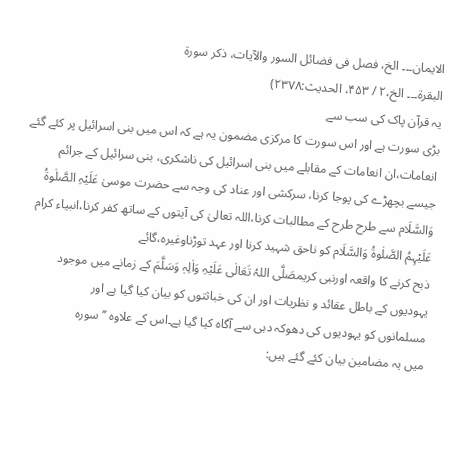الایمان۔۔۔ الخ، فصل فی فضائل السور والآیات، ذکر سورۃ
البقرۃ۔۔۔ الخ،۲ / ۴۵۳، الحدیث:۲۳۷۸)
یہ قرآن پاک کی سب سے
بڑی سورت ہے اور اس سورت کا مرکزی مضمون یہ ہے کہ اس میں بنی اسرائیل پر کئے گئے
انعامات،ان انعامات کے مقابلے میں بنی اسرائیل کی ناشکری، بنی سرائیل کے جرائم
جیسے بچھڑے کی پوجا کرنا، سرکشی اور عناد کی وجہ سے حضرت موسیٰ عَلَیْہِ الصَّلٰوۃُ وَالسَّلَام سے طرح طرح کے مطالبات کرنا،اللہ تعالیٰ کی آیتوں کے ساتھ کفر کرنا،انبیاء کرام عَلَیْہِمُ الصَّلٰوۃُ وَالسَّلَام کو ناحق شہید کرنا اور عہد توڑناوغیرہ،گائے
ذبح کرنے کا واقعہ اورنبی کریمصَلَّی اللہُ تَعَالٰی عَلَیْہِ وَاٰلِہٖ وَسَلَّمَ کے زمانے میں موجود
یہودیوں کے باطل عقائد و نظریات اور ان کی خباثتوں کو بیان کیا گیا ہے اور
مسلمانوں کو یہودیوں کی دھوکہ دہی سے آگاہ کیا گیا ہے۔اس کے علاوہ ’’سورہ
میں یہ مضامین بیان کئے گئے ہیں: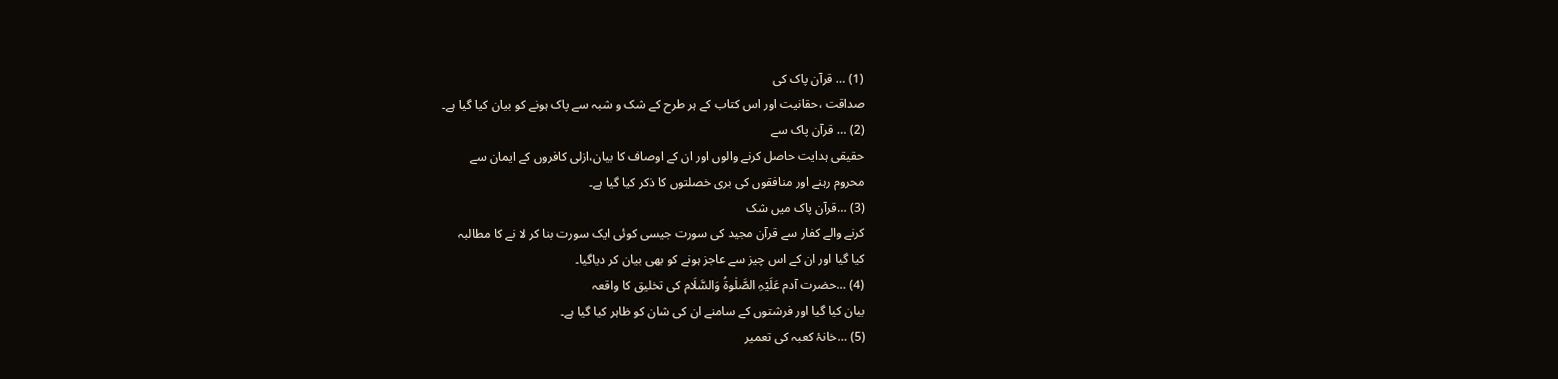(1) … قرآن پاک کی
صداقت ،حقانیت اور اس کتاب کے ہر طرح کے شک و شبہ سے پاک ہونے کو بیان کیا گیا ہے۔
(2) … قرآن پاک سے
حقیقی ہدایت حاصل کرنے والوں اور ان کے اوصاف کا بیان،ازلی کافروں کے ایمان سے
محروم رہنے اور منافقوں کی بری خصلتوں کا ذکر کیا گیا ہے۔
(3) …قرآن پاک میں شک
کرنے والے کفار سے قرآن مجید کی سورت جیسی کوئی ایک سورت بنا کر لا نے کا مطالبہ
کیا گیا اور ان کے اس چیز سے عاجز ہونے کو بھی بیان کر دیاگیا۔
(4) …حضرت آدم عَلَیْہِ الصَّلٰوۃُ وَالسَّلَام کی تخلیق کا واقعہ
بیان کیا گیا اور فرشتوں کے سامنے ان کی شان کو ظاہر کیا گیا ہے۔
(5) …خانۂ کعبہ کی تعمیر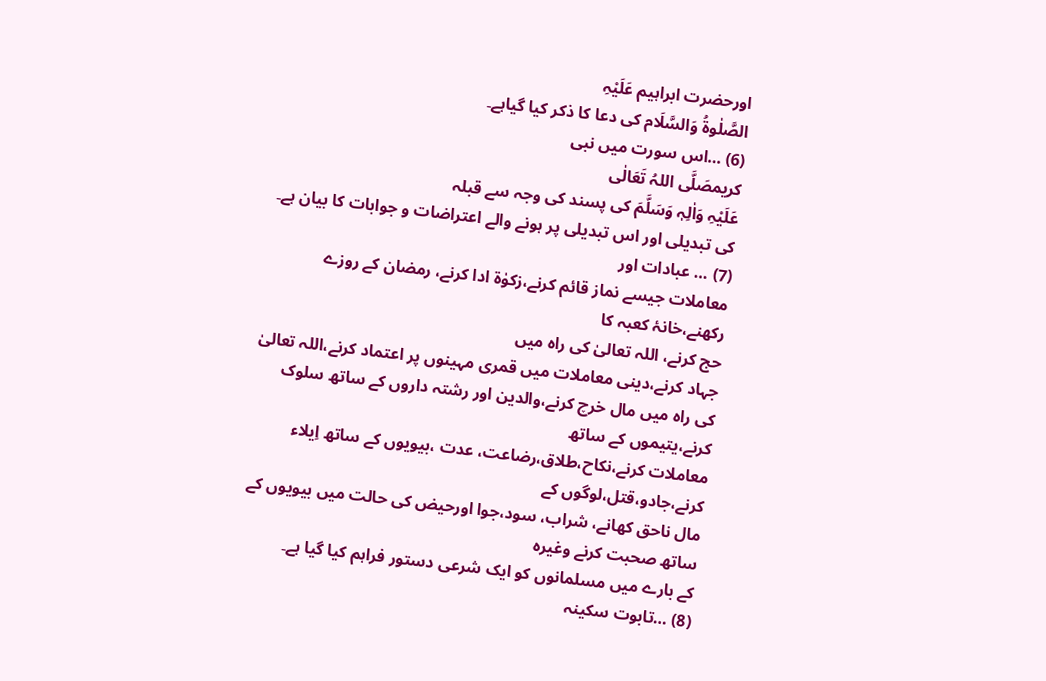اورحضرت ابراہیم عَلَیْہِ
الصَّلٰوۃُ وَالسَّلَام کی دعا کا ذکر کیا گیاہے۔
(6) …اس سورت میں نبی
کریمصَلَّی اللہُ تَعَالٰی
عَلَیْہِ وَاٰلِہٖ وَسَلَّمَ کی پسند کی وجہ سے قبلہ
کی تبدیلی اور اس تبدیلی پر ہونے والے اعتراضات و جوابات کا بیان ہے۔
(7) … عبادات اور
معاملات جیسے نماز قائم کرنے،زکوٰۃ ادا کرنے، رمضان کے روزے رکھنے،خانۂ کعبہ کا
حج کرنے، اللہ تعالیٰ کی راہ میں
جہاد کرنے،دینی معاملات میں قمری مہینوں پر اعتماد کرنے،اللہ تعالیٰ
کی راہ میں مال خرچ کرنے،والدین اور رشتہ داروں کے ساتھ سلوک کرنے،یتیموں کے ساتھ
معاملات کرنے،نکاح،طلاق،رضاعت، عدت ،بیویوں کے ساتھ اِیلاء کرنے،جادو،قتل،لوگوں کے
مال ناحق کھانے، شراب، سود،جوا اورحیض کی حالت میں بیویوں کے ساتھ صحبت کرنے وغیرہ
کے بارے میں مسلمانوں کو ایک شرعی دستور فراہم کیا گیا ہے۔
(8) …تابوت سکینہ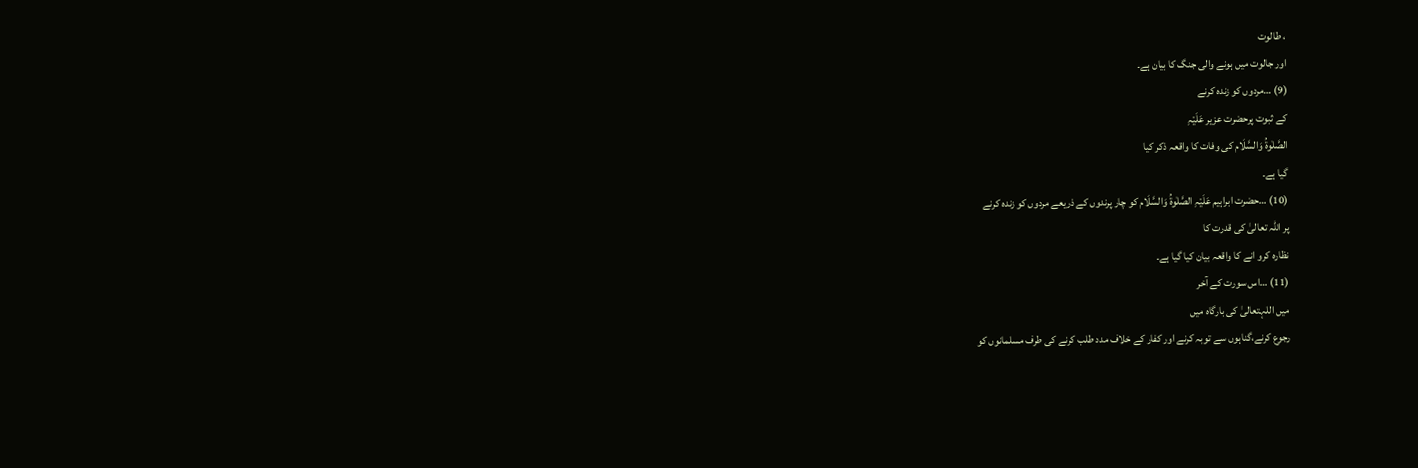، طالوت
اور جالوت میں ہونے والی جنگ کا بیان ہے۔
(9) …مردوں کو زندہ کرنے
کے ثبوت پرحضرت عزیر عَلَیْہِ
الصَّلٰوۃُ وَالسَّلَام کی وفات کا واقعہ ذکر کیا
گیا ہے۔
(10) …حضرت ابراہیم عَلَیْہِ الصَّلٰوۃُ وَالسَّلَام کو چار پرندوں کے ذریعے مردوں کو زندہ کرنے
پر اللہ تعالیٰ کی قدرت کا
نظارہ کرو انے کا واقعہ بیان کیا گیا ہے۔
(11) …اس سورت کے آخر
میں اللہتعالیٰ کی بارگاہ میں
رجوع کرنے،گناہوں سے توبہ کرنے اور کفار کے خلاف مدد طلب کرنے کی طرف مسلمانوں کو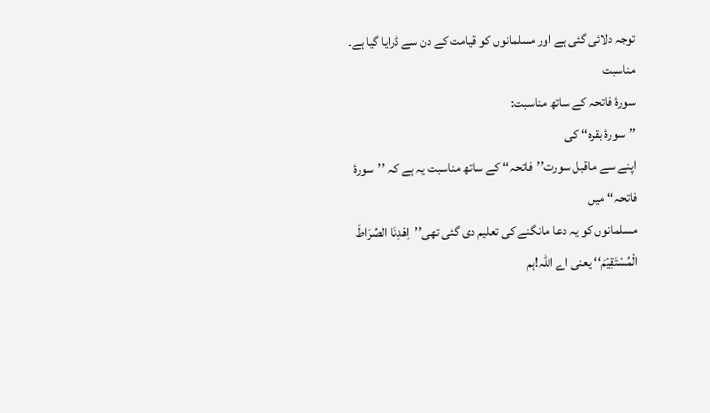توجہ دلائی گئی ہے اور مسلمانوں کو قیامت کے دن سے ڈرایا گیا ہے۔
مناسبت
سورۂ فاتحہ کے ساتھ مناسبت:
’’سورۂ بقرہ‘‘ کی
اپنے سے ماقبل سورت’’فاتحہ‘‘ کے ساتھ مناسبت یہ ہے کہ ’’سورۂ فاتحہ‘‘ میں
مسلمانوں کو یہ دعا مانگنے کی تعلیم دی گئی تھی’’اِهْدِنَا الصِّرَاطَ الْمُسْتَقِیْمَ‘‘ یعنی اے اللہ!ہم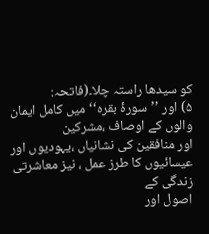کو سیدھا راستہ چلا۔(فاتحہ:
۵) اور ’’سورۂ بقرہ‘‘ میں کامل ایمان والوں کے اوصاف ،مشرکین
اور منافقین کی نشانیاں ،یہودیوں اور عیسائیوں کا طرز عمل ، نیز معاشرتی زندگی کے
اصول اور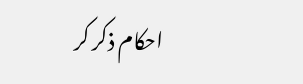احکام ذکر کر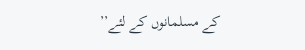کے مسلمانوں کے لئے’’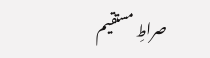صراطِ مستقیم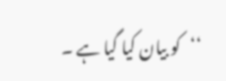‘‘کو بیان کیا گیا ہے ۔